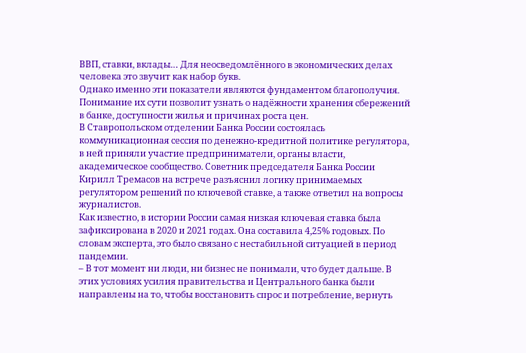ВВП, ставки, вклады… Для неосведомлённого в экономических делах человека это звучит как набор букв.
Однако именно эти показатели являются фундаментом благополучия. Понимание их сути позволит узнать о надёжности хранения сбережений в банке, доступности жилья и причинах роста цен.
В Ставропольском отделении Банка России состоялась коммуникационная сессия по денежно-кредитной политике регулятора, в ней приняли участие предприниматели, органы власти, академическое сообщество. Советник председателя Банка России Кирилл Тремасов на встрече разъяснил логику принимаемых регулятором решений по ключевой ставке, а также ответил на вопросы журналистов.
Как известно, в истории России самая низкая ключевая ставка была зафиксирована в 2020 и 2021 годах. Она составила 4,25% годовых. По словам эксперта, это было связано с нестабильной ситуацией в период пандемии.
– В тот момент ни люди, ни бизнес не понимали, что будет дальше. В этих условиях усилия правительства и Центрального банка были направлены на то, чтобы восстановить спрос и потребление, вернуть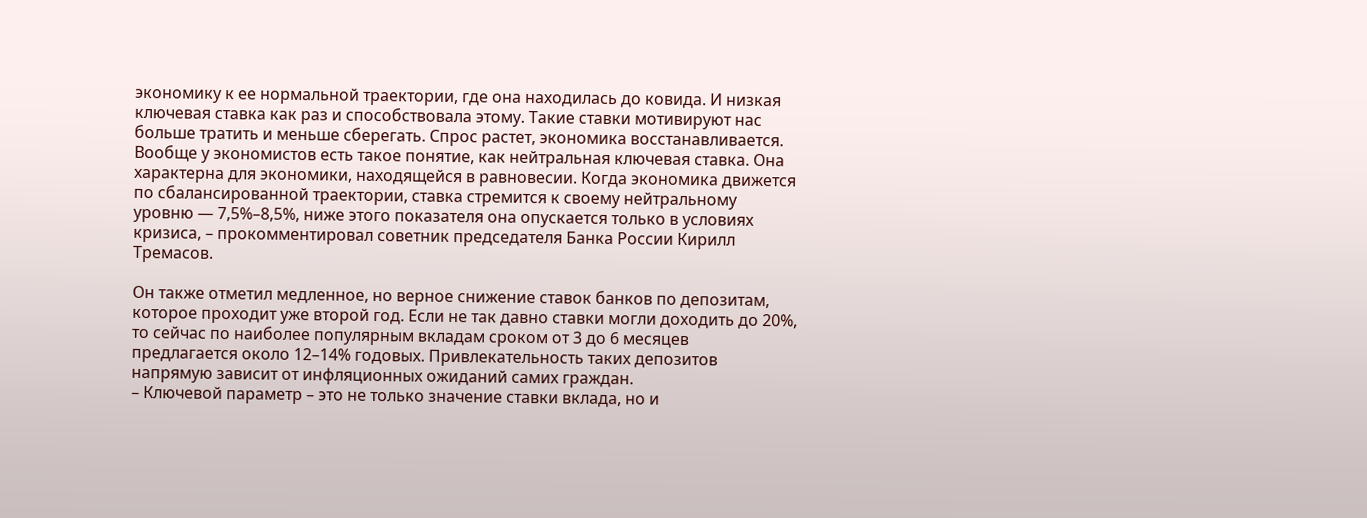экономику к ее нормальной траектории, где она находилась до ковида. И низкая ключевая ставка как раз и способствовала этому. Такие ставки мотивируют нас больше тратить и меньше сберегать. Спрос растет, экономика восстанавливается. Вообще у экономистов есть такое понятие, как нейтральная ключевая ставка. Она характерна для экономики, находящейся в равновесии. Когда экономика движется по сбалансированной траектории, ставка стремится к своему нейтральному уровню — 7,5%–8,5%, ниже этого показателя она опускается только в условиях кризиса, – прокомментировал советник председателя Банка России Кирилл Тремасов.

Он также отметил медленное, но верное снижение ставок банков по депозитам, которое проходит уже второй год. Если не так давно ставки могли доходить до 20%, то сейчас по наиболее популярным вкладам сроком от 3 до 6 месяцев предлагается около 12–14% годовых. Привлекательность таких депозитов напрямую зависит от инфляционных ожиданий самих граждан.
– Ключевой параметр – это не только значение ставки вклада, но и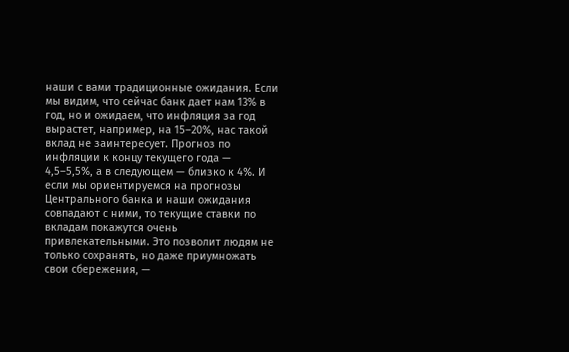наши с вами традиционные ожидания. Если мы видим, что сейчас банк дает нам 13% в год, но и ожидаем, что инфляция за год вырастет, например, на 15–20%, нас такой вклад не заинтересует. Прогноз по инфляции к концу текущего года — 4,5–5,5%, а в следующем — близко к 4%. И если мы ориентируемся на прогнозы Центрального банка и наши ожидания совпадают с ними, то текущие ставки по вкладам покажутся очень привлекательными. Это позволит людям не только сохранять, но даже приумножать свои сбережения, —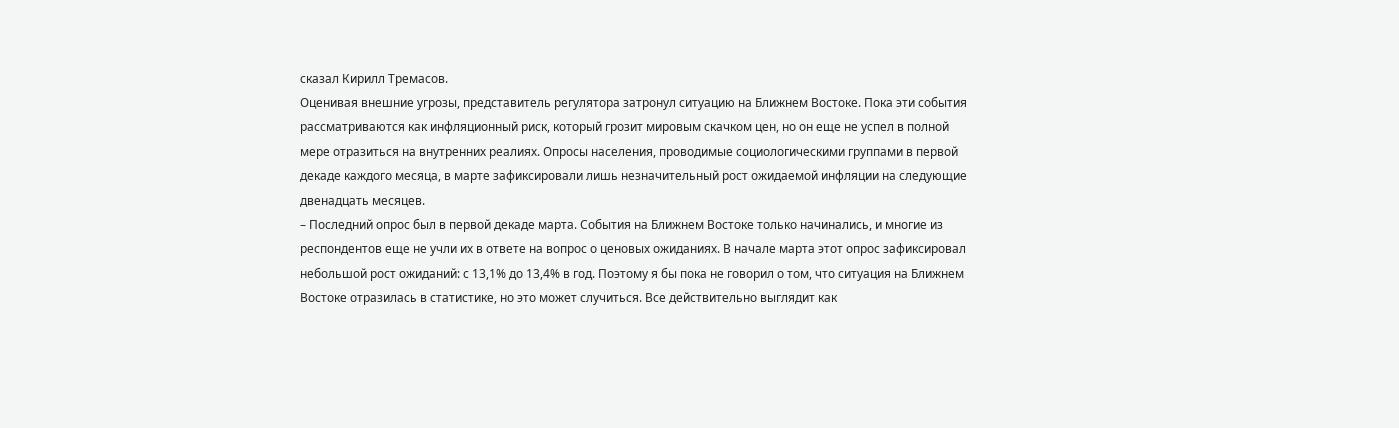сказал Кирилл Тремасов.
Оценивая внешние угрозы, представитель регулятора затронул ситуацию на Ближнем Востоке. Пока эти события рассматриваются как инфляционный риск, который грозит мировым скачком цен, но он еще не успел в полной мере отразиться на внутренних реалиях. Опросы населения, проводимые социологическими группами в первой декаде каждого месяца, в марте зафиксировали лишь незначительный рост ожидаемой инфляции на следующие двенадцать месяцев.
– Последний опрос был в первой декаде марта. События на Ближнем Востоке только начинались, и многие из респондентов еще не учли их в ответе на вопрос о ценовых ожиданиях. В начале марта этот опрос зафиксировал небольшой рост ожиданий: с 13,1% до 13,4% в год. Поэтому я бы пока не говорил о том, что ситуация на Ближнем Востоке отразилась в статистике, но это может случиться. Все действительно выглядит как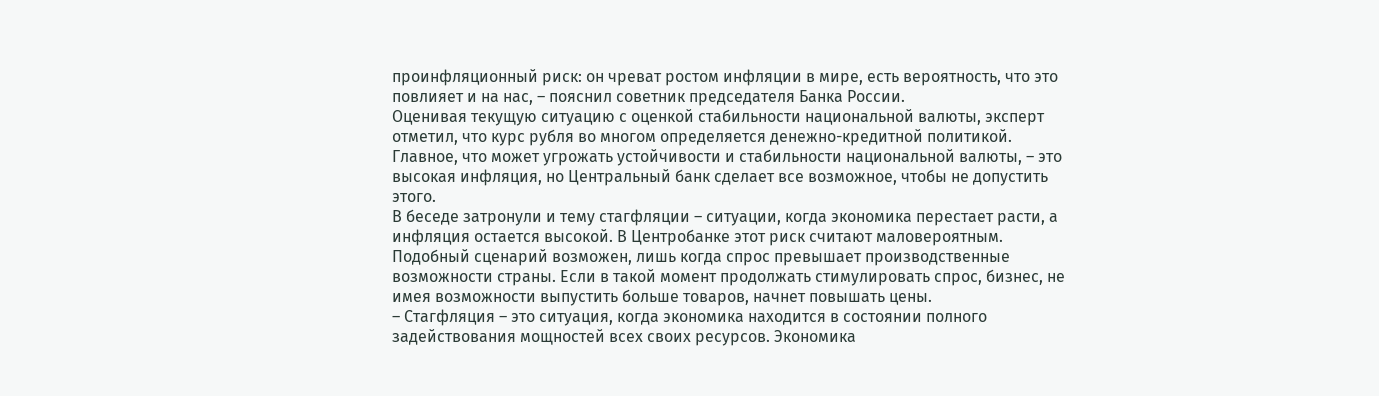проинфляционный риск: он чреват ростом инфляции в мире, есть вероятность, что это повлияет и на нас, – пояснил советник председателя Банка России.
Оценивая текущую ситуацию с оценкой стабильности национальной валюты, эксперт отметил, что курс рубля во многом определяется денежно-кредитной политикой. Главное, что может угрожать устойчивости и стабильности национальной валюты, – это высокая инфляция, но Центральный банк сделает все возможное, чтобы не допустить этого.
В беседе затронули и тему стагфляции – ситуации, когда экономика перестает расти, а инфляция остается высокой. В Центробанке этот риск считают маловероятным. Подобный сценарий возможен, лишь когда спрос превышает производственные возможности страны. Если в такой момент продолжать стимулировать спрос, бизнес, не имея возможности выпустить больше товаров, начнет повышать цены.
– Стагфляция – это ситуация, когда экономика находится в состоянии полного задействования мощностей всех своих ресурсов. Экономика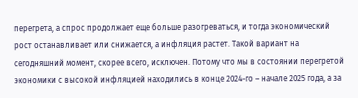перегрета, а спрос продолжает еще больше разогреваться, и тогда экономический рост останавливает или снижается, а инфляция растет. Такой вариант на сегодняшний момент, скорее всего, исключен. Потому что мы в состоянии перегретой экономики с высокой инфляцией находились в конце 2024-го – начале 2025 года, а за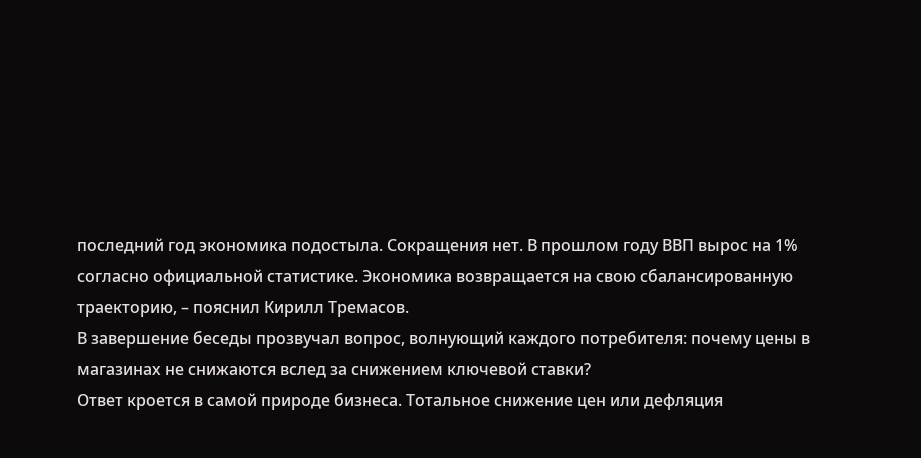последний год экономика подостыла. Сокращения нет. В прошлом году ВВП вырос на 1% согласно официальной статистике. Экономика возвращается на свою сбалансированную траекторию, – пояснил Кирилл Тремасов.
В завершение беседы прозвучал вопрос, волнующий каждого потребителя: почему цены в магазинах не снижаются вслед за снижением ключевой ставки?
Ответ кроется в самой природе бизнеса. Тотальное снижение цен или дефляция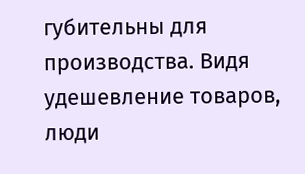губительны для производства. Видя удешевление товаров, люди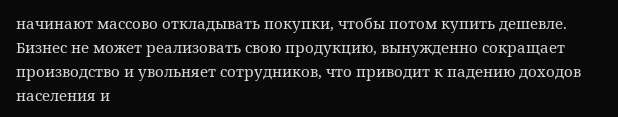начинают массово откладывать покупки, чтобы потом купить дешевле. Бизнес не может реализовать свою продукцию, вынужденно сокращает производство и увольняет сотрудников, что приводит к падению доходов населения и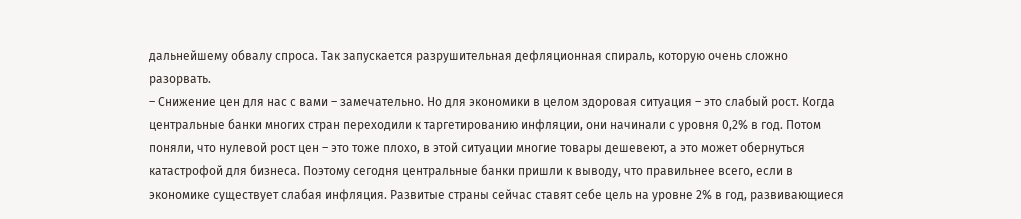дальнейшему обвалу спроса. Так запускается разрушительная дефляционная спираль, которую очень сложно разорвать.
– Снижение цен для нас с вами – замечательно. Но для экономики в целом здоровая ситуация – это слабый рост. Когда центральные банки многих стран переходили к таргетированию инфляции, они начинали с уровня 0,2% в год. Потом поняли, что нулевой рост цен – это тоже плохо, в этой ситуации многие товары дешевеют, а это может обернуться катастрофой для бизнеса. Поэтому сегодня центральные банки пришли к выводу, что правильнее всего, если в экономике существует слабая инфляция. Развитые страны сейчас ставят себе цель на уровне 2% в год, развивающиеся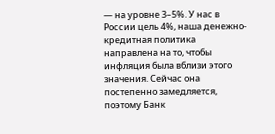— на уровне 3–5%. У нас в России цель 4%, наша денежно-кредитная политика направлена на то, чтобы инфляция была вблизи этого значения. Сейчас она постепенно замедляется, поэтому Банк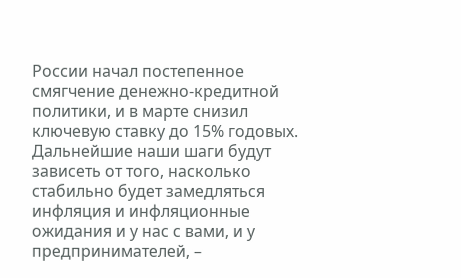России начал постепенное смягчение денежно-кредитной политики, и в марте снизил ключевую ставку до 15% годовых. Дальнейшие наши шаги будут зависеть от того, насколько стабильно будет замедляться инфляция и инфляционные ожидания и у нас с вами, и у предпринимателей, –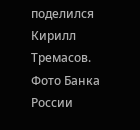поделился Кирилл Тремасов.
Фото Банка России